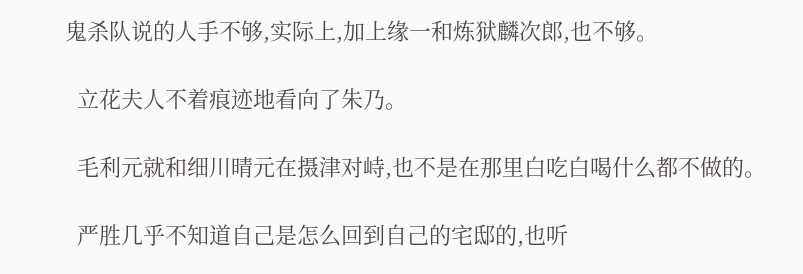鬼杀队说的人手不够,实际上,加上缘一和炼狱麟次郎,也不够。

  立花夫人不着痕迹地看向了朱乃。

  毛利元就和细川晴元在摄津对峙,也不是在那里白吃白喝什么都不做的。

  严胜几乎不知道自己是怎么回到自己的宅邸的,也听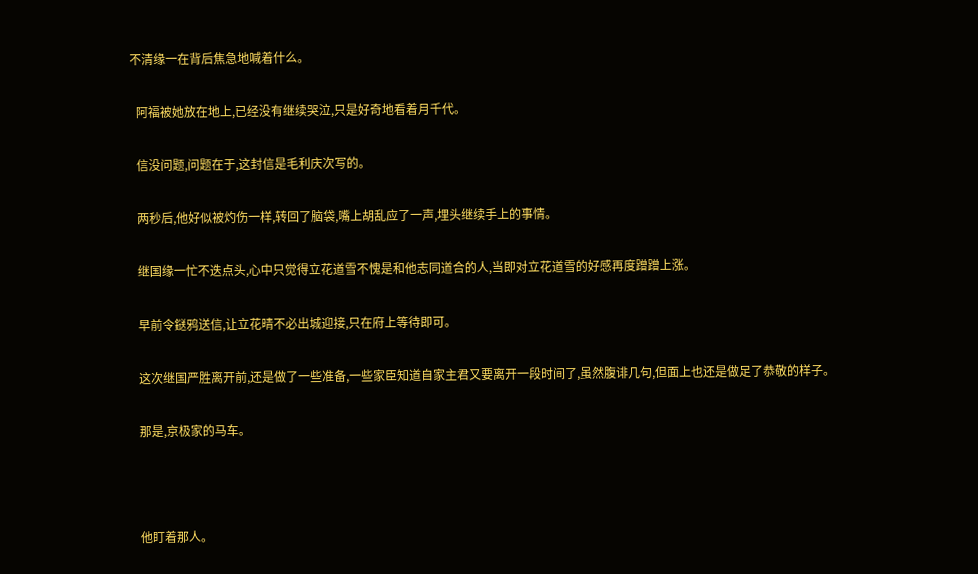不清缘一在背后焦急地喊着什么。

  阿福被她放在地上,已经没有继续哭泣,只是好奇地看着月千代。

  信没问题,问题在于,这封信是毛利庆次写的。

  两秒后,他好似被灼伤一样,转回了脑袋,嘴上胡乱应了一声,埋头继续手上的事情。

  继国缘一忙不迭点头,心中只觉得立花道雪不愧是和他志同道合的人,当即对立花道雪的好感再度蹭蹭上涨。

  早前令鎹鸦送信,让立花晴不必出城迎接,只在府上等待即可。

  这次继国严胜离开前,还是做了一些准备,一些家臣知道自家主君又要离开一段时间了,虽然腹诽几句,但面上也还是做足了恭敬的样子。

  那是,京极家的马车。



  他盯着那人。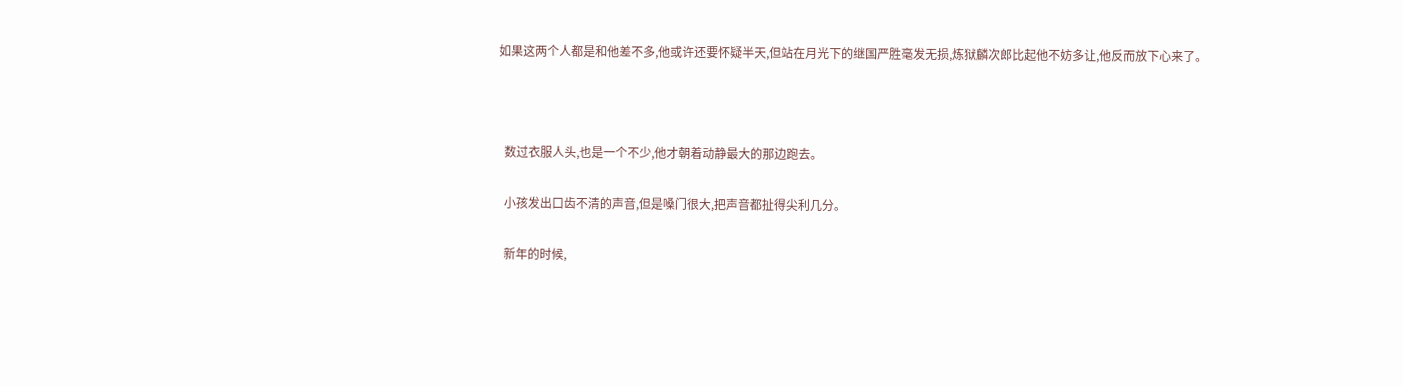如果这两个人都是和他差不多,他或许还要怀疑半天,但站在月光下的继国严胜毫发无损,炼狱麟次郎比起他不妨多让,他反而放下心来了。



  数过衣服人头,也是一个不少,他才朝着动静最大的那边跑去。

  小孩发出口齿不清的声音,但是嗓门很大,把声音都扯得尖利几分。

  新年的时候,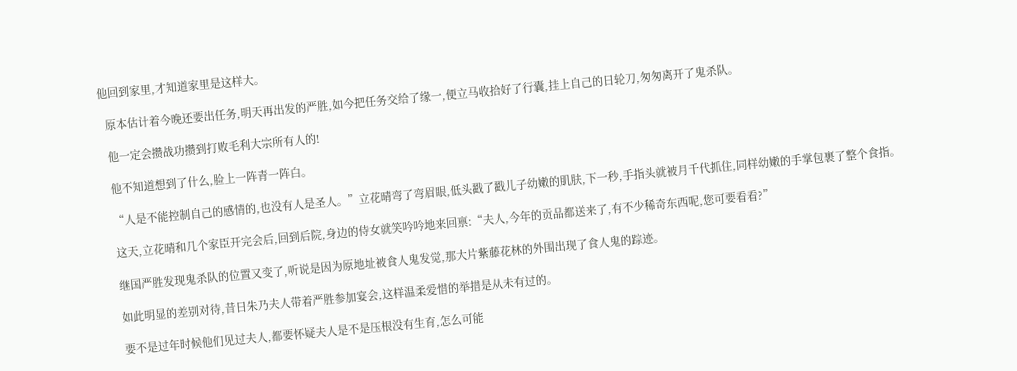他回到家里,才知道家里是这样大。

  原本估计着今晚还要出任务,明天再出发的严胜,如今把任务交给了缘一,便立马收拾好了行囊,挂上自己的日轮刀,匆匆离开了鬼杀队。

  他一定会攒战功攒到打败毛利大宗所有人的!

  他不知道想到了什么,脸上一阵青一阵白。

  “人是不能控制自己的感情的,也没有人是圣人。”立花晴弯了弯眉眼,低头戳了戳儿子幼嫩的肌肤,下一秒,手指头就被月千代抓住,同样幼嫩的手掌包裹了整个食指。

  这天,立花晴和几个家臣开完会后,回到后院,身边的侍女就笑吟吟地来回禀:“夫人,今年的贡品都送来了,有不少稀奇东西呢,您可要看看?”

  继国严胜发现鬼杀队的位置又变了,听说是因为原地址被食人鬼发觉,那大片紫藤花林的外围出现了食人鬼的踪迹。

  如此明显的差别对待,昔日朱乃夫人带着严胜参加宴会,这样温柔爱惜的举措是从未有过的。

  要不是过年时候他们见过夫人,都要怀疑夫人是不是压根没有生育,怎么可能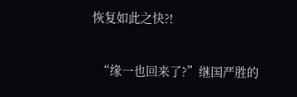恢复如此之快?!

  “缘一也回来了?”继国严胜的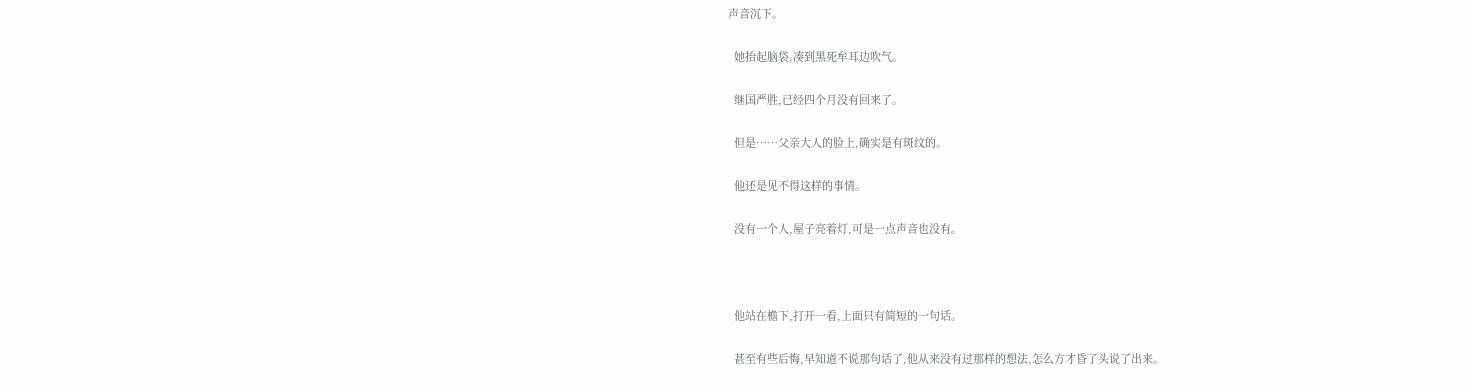声音沉下。

  她抬起脑袋,凑到黑死牟耳边吹气。

  继国严胜,已经四个月没有回来了。

  但是……父亲大人的脸上,确实是有斑纹的。

  他还是见不得这样的事情。

  没有一个人,屋子亮着灯,可是一点声音也没有。



  他站在檐下,打开一看,上面只有简短的一句话。

  甚至有些后悔,早知道不说那句话了,他从来没有过那样的想法,怎么方才昏了头说了出来。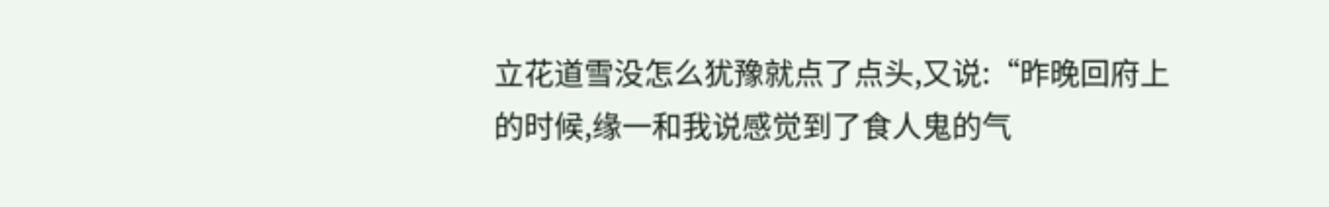立花道雪没怎么犹豫就点了点头,又说:“昨晚回府上的时候,缘一和我说感觉到了食人鬼的气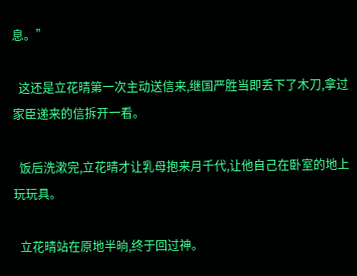息。”

  这还是立花晴第一次主动送信来,继国严胜当即丢下了木刀,拿过家臣递来的信拆开一看。

  饭后洗漱完,立花晴才让乳母抱来月千代,让他自己在卧室的地上玩玩具。

  立花晴站在原地半晌,终于回过神。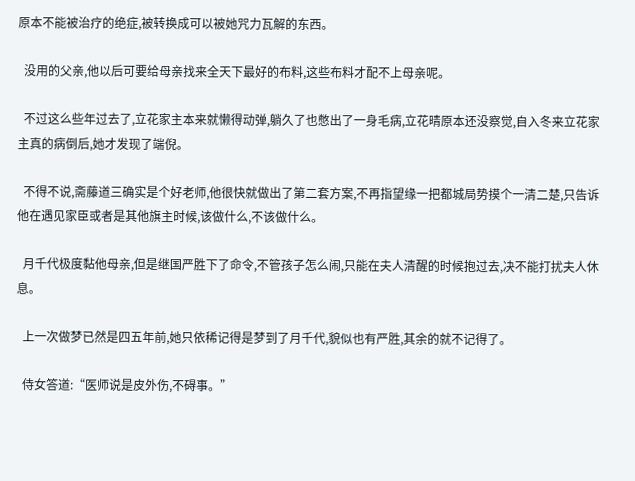原本不能被治疗的绝症,被转换成可以被她咒力瓦解的东西。

  没用的父亲,他以后可要给母亲找来全天下最好的布料,这些布料才配不上母亲呢。

  不过这么些年过去了,立花家主本来就懒得动弹,躺久了也憋出了一身毛病,立花晴原本还没察觉,自入冬来立花家主真的病倒后,她才发现了端倪。

  不得不说,斋藤道三确实是个好老师,他很快就做出了第二套方案,不再指望缘一把都城局势摸个一清二楚,只告诉他在遇见家臣或者是其他旗主时候,该做什么,不该做什么。

  月千代极度黏他母亲,但是继国严胜下了命令,不管孩子怎么闹,只能在夫人清醒的时候抱过去,决不能打扰夫人休息。

  上一次做梦已然是四五年前,她只依稀记得是梦到了月千代,貌似也有严胜,其余的就不记得了。

  侍女答道:“医师说是皮外伤,不碍事。”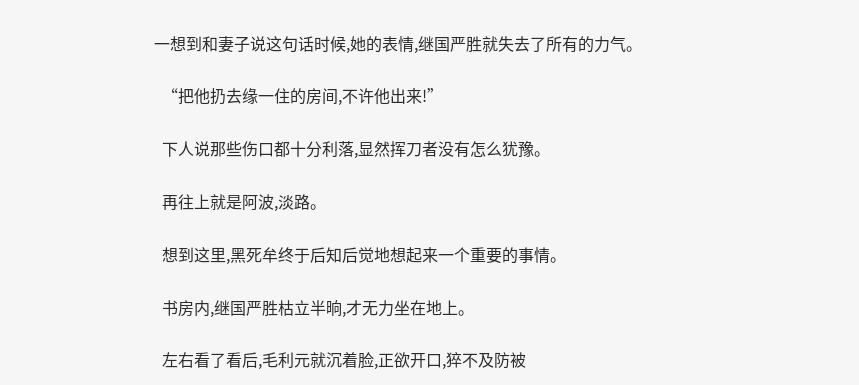一想到和妻子说这句话时候,她的表情,继国严胜就失去了所有的力气。

  “把他扔去缘一住的房间,不许他出来!”

  下人说那些伤口都十分利落,显然挥刀者没有怎么犹豫。

  再往上就是阿波,淡路。

  想到这里,黑死牟终于后知后觉地想起来一个重要的事情。

  书房内,继国严胜枯立半晌,才无力坐在地上。

  左右看了看后,毛利元就沉着脸,正欲开口,猝不及防被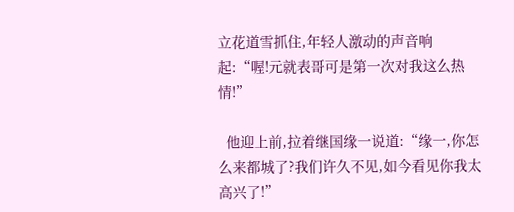立花道雪抓住,年轻人激动的声音响起:“喔!元就表哥可是第一次对我这么热情!”

  他迎上前,拉着继国缘一说道:“缘一,你怎么来都城了?我们许久不见,如今看见你我太高兴了!”